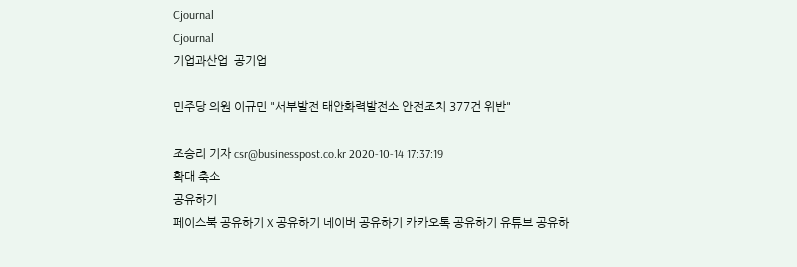Cjournal
Cjournal
기업과산업  공기업

민주당 의원 이규민 "서부발전 태안화력발전소 안전조치 377건 위반"

조승리 기자 csr@businesspost.co.kr 2020-10-14 17:37:19
확대 축소
공유하기
페이스북 공유하기 X 공유하기 네이버 공유하기 카카오톡 공유하기 유튜브 공유하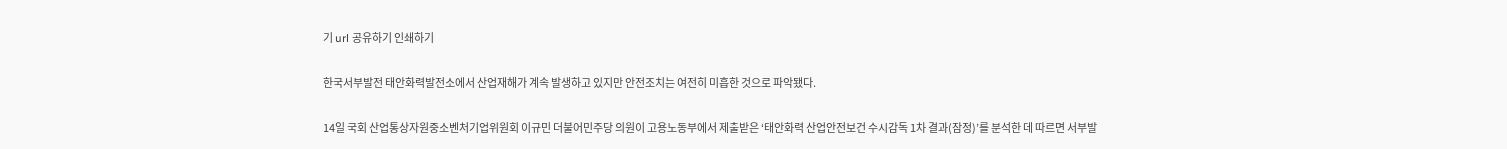기 url 공유하기 인쇄하기

한국서부발전 태안화력발전소에서 산업재해가 계속 발생하고 있지만 안전조치는 여전히 미흡한 것으로 파악됐다.

14일 국회 산업통상자원중소벤처기업위원회 이규민 더불어민주당 의원이 고용노동부에서 제출받은 ‘태안화력 산업안전보건 수시감독 1차 결과(잠정)’를 분석한 데 따르면 서부발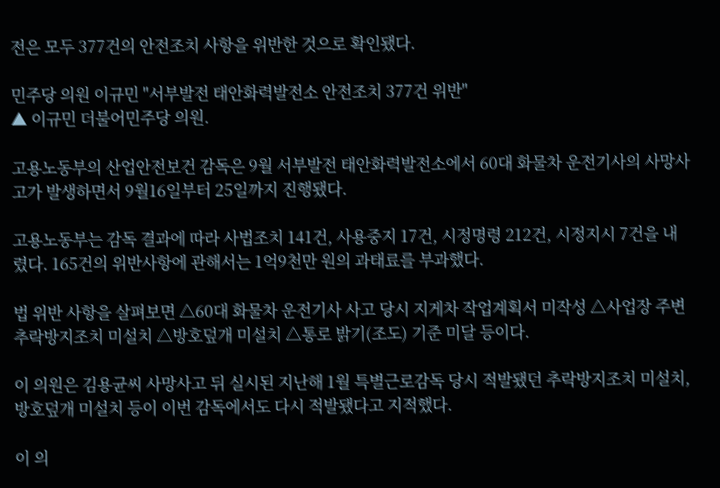전은 모두 377건의 안전조치 사항을 위반한 것으로 확인됐다.

민주당 의원 이규민 "서부발전 태안화력발전소 안전조치 377건 위반"
▲ 이규민 더불어민주당 의원.

고용노동부의 산업안전보건 감독은 9월 서부발전 태안화력발전소에서 60대 화물차 운전기사의 사망사고가 발생하면서 9월16일부터 25일까지 진행됐다.

고용노동부는 감독 결과에 따라 사법조치 141건, 사용중지 17건, 시정명령 212건, 시정지시 7건을 내렸다. 165건의 위반사항에 관해서는 1억9천만 원의 과태료를 부과했다.

법 위반 사항을 살펴보면 △60대 화물차 운전기사 사고 당시 지게차 작업계획서 미작성 △사업장 주변 추락방지조치 미설치 △방호덮개 미설치 △통로 밝기(조도) 기준 미달 등이다.

이 의원은 김용균씨 사망사고 뒤 실시된 지난해 1월 특별근로감독 당시 적발됐던 추락방지조치 미설치, 방호덮개 미설치 등이 이번 감독에서도 다시 적발됐다고 지적했다.

이 의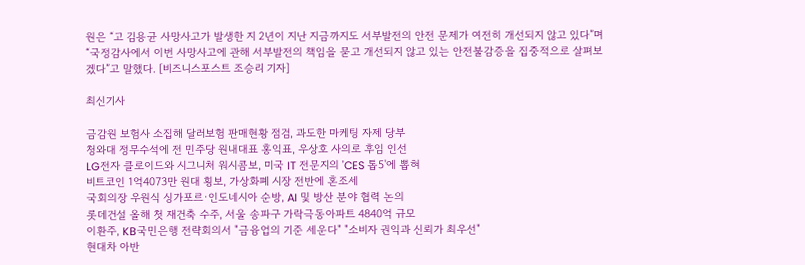원은 “고 김용균 사망사고가 발생한 지 2년이 지난 지금까지도 서부발전의 안전 문제가 여전히 개선되지 않고 있다”며 “국정감사에서 이번 사망사고에 관해 서부발전의 책임을 묻고 개선되지 않고 있는 안전불감증을 집중적으로 살펴보겠다”고 말했다. [비즈니스포스트 조승리 기자]

최신기사

금감원 보험사 소집해 달러보험 판매현황 점검, 과도한 마케팅 자제 당부
청와대 정무수석에 전 민주당 원내대표 홍익표, 우상호 사의로 후임 인선
LG전자 클로이드와 시그니처 워시콤보, 미국 IT 전문지의 'CES 톱5'에 뽑혀
비트코인 1억4073만 원대 횡보, 가상화폐 시장 전반에 혼조세
국회의장 우원식 싱가포르·인도네시아 순방, AI 및 방산 분야 협력 논의
롯데건설 올해 첫 재건축 수주, 서울 송파구 가락극동아파트 4840억 규모
이환주, KB국민은행 전략회의서 "금융업의 기준 세운다" "소비자 권익과 신뢰가 최우선"
현대차 아반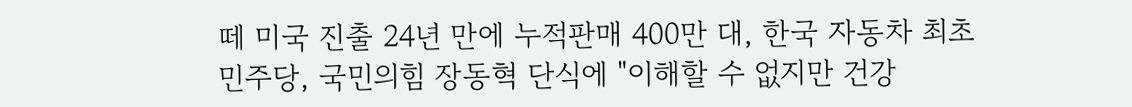떼 미국 진출 24년 만에 누적판매 400만 대, 한국 자동차 최초
민주당, 국민의힘 장동혁 단식에 "이해할 수 없지만 건강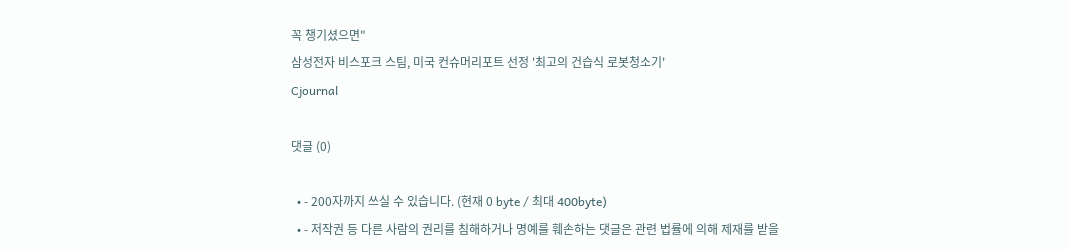꼭 챙기셨으면"
삼성전자 비스포크 스팀, 미국 컨슈머리포트 선정 '최고의 건습식 로봇청소기'
Cjournal

댓글 (0)

  • - 200자까지 쓰실 수 있습니다. (현재 0 byte / 최대 400byte)
  • - 저작권 등 다른 사람의 권리를 침해하거나 명예를 훼손하는 댓글은 관련 법률에 의해 제재를 받을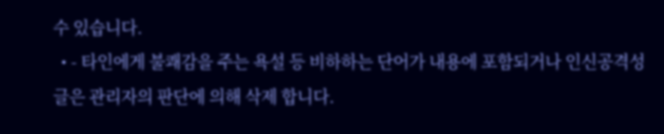수 있습니다.
  • - 타인에게 불쾌감을 주는 욕설 등 비하하는 단어가 내용에 포함되거나 인신공격성 글은 관리자의 판단에 의해 삭제 합니다.